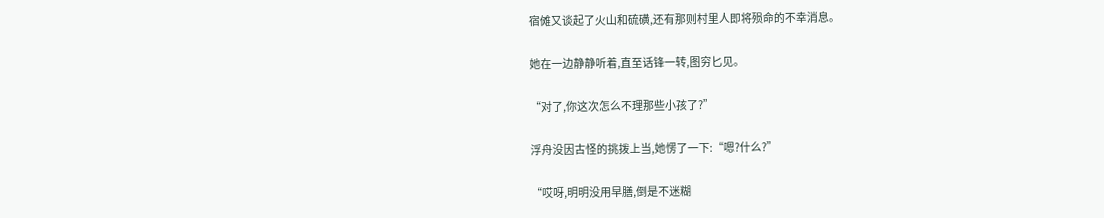宿傩又谈起了火山和硫磺,还有那则村里人即将殒命的不幸消息。

她在一边静静听着,直至话锋一转,图穷匕见。

“对了,你这次怎么不理那些小孩了?”

浮舟没因古怪的挑拨上当,她愣了一下:“嗯?什么?”

“哎呀,明明没用早膳,倒是不迷糊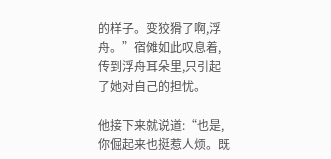的样子。变狡猾了啊,浮舟。”宿傩如此叹息着,传到浮舟耳朵里,只引起了她对自己的担忧。

他接下来就说道:“也是,你倔起来也挺惹人烦。既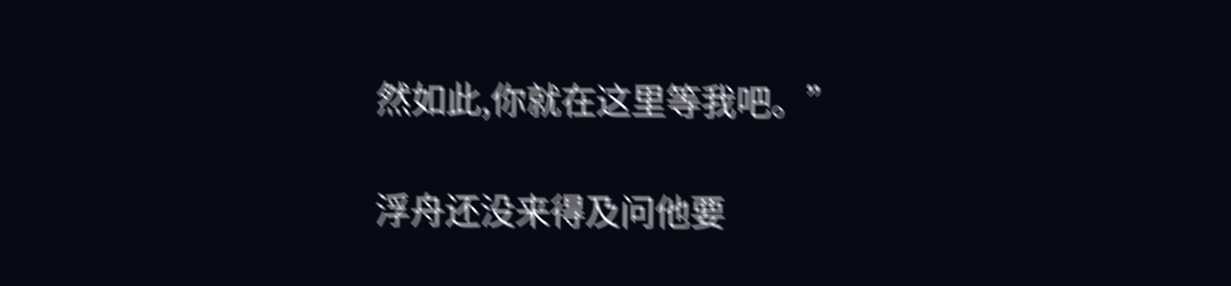然如此,你就在这里等我吧。”

浮舟还没来得及问他要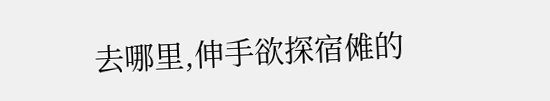去哪里,伸手欲探宿傩的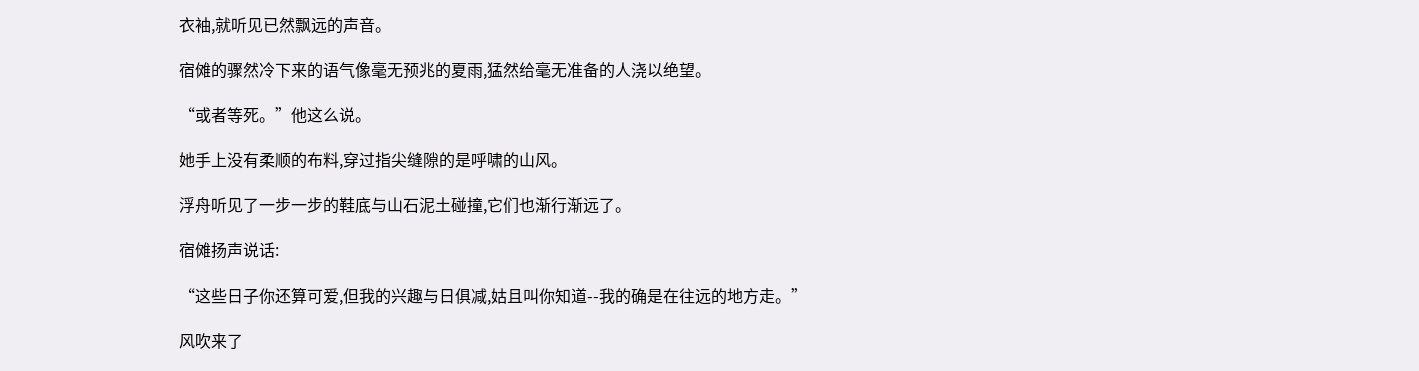衣袖,就听见已然飘远的声音。

宿傩的骤然冷下来的语气像毫无预兆的夏雨,猛然给毫无准备的人浇以绝望。

“或者等死。”他这么说。

她手上没有柔顺的布料,穿过指尖缝隙的是呼啸的山风。

浮舟听见了一步一步的鞋底与山石泥土碰撞,它们也渐行渐远了。

宿傩扬声说话:

“这些日子你还算可爱,但我的兴趣与日俱减,姑且叫你知道--我的确是在往远的地方走。”

风吹来了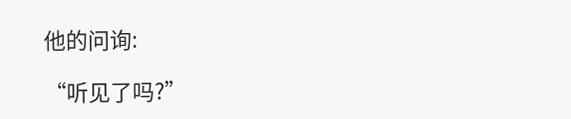他的问询:

“听见了吗?”